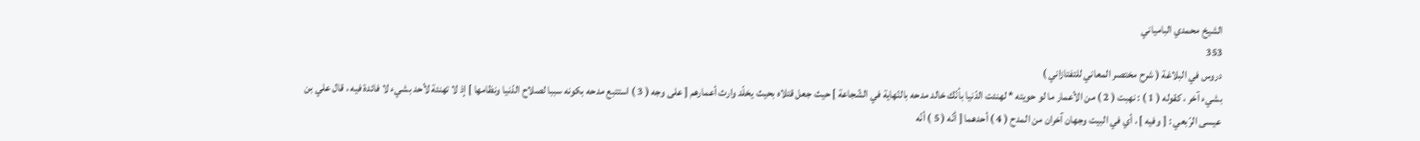الشيخ محمدي البامياني
353
دروس في البلاغة ( شرح مختصر المعاني للتفتازاني )
بشيء آخر ، كقوله ( 1 ) : نهبت ( 2 ) من الأعمار ما لو حويته * لهنئت الدّنيا بأنّك خالد مدحه بالنّهاية في الشّجاعة ] حيث جعل قتلاه بحيث يخلّد وارث أعمارهم [ على وجه ( 3 ) استتبع مدحه بكونه سببا لصلاح الدّنيا ونظامها ] إذ لا تهنئة لأحد بشيء لا فائدة فيه ، قال علي بن عيسى الرّبعي : [ وفيه ] ، أي في البيت وجهان آخران من المدح ( 4 ) أحدهما [ أنّه ( 5 ) أنّه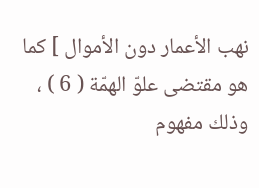نهب الأعمار دون الأموال ] كما هو مقتضى علوّ الهمّة ( 6 ) ، وذلك مفهوم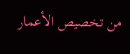من تخصيص الأعمار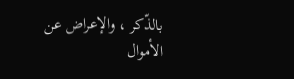بالذّكر ، والإعراض عن الأموال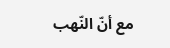مع أنّ النّهب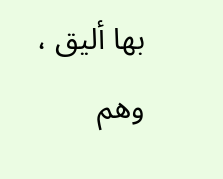بها أليق ، وهم